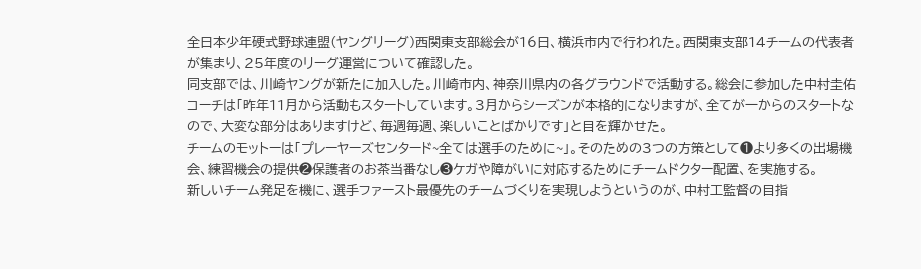全日本少年硬式野球連盟(ヤングリーグ)西関東支部総会が16日、横浜市内で行われた。西関東支部14チームの代表者が集まり、25年度のリーグ運営について確認した。
同支部では、川崎ヤングが新たに加入した。川崎市内、神奈川県内の各グラウンドで活動する。総会に参加した中村圭佑コーチは「昨年11月から活動もスタートしています。3月からシーズンが本格的になりますが、全てが一からのスタートなので、大変な部分はありますけど、毎週毎週、楽しいことばかりです」と目を輝かせた。
チームのモットーは「プレーヤーズセンタード~全ては選手のために~」。そのための3つの方策として❶より多くの出場機会、練習機会の提供❷保護者のお茶当番なし❸ケガや障がいに対応するためにチームドクター配置、を実施する。
新しいチーム発足を機に、選手ファースト最優先のチームづくりを実現しようというのが、中村工監督の目指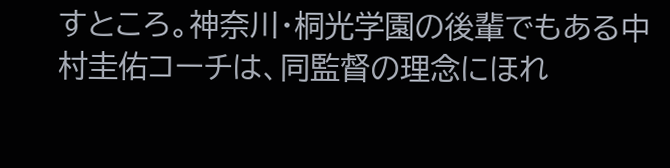すところ。神奈川・桐光学園の後輩でもある中村圭佑コーチは、同監督の理念にほれ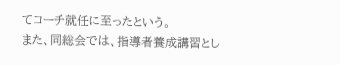てコーチ就任に至ったという。
また、同総会では、指導者養成講習とし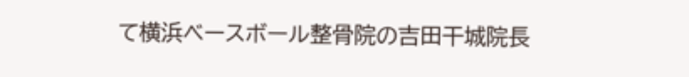て横浜ベースボール整骨院の吉田干城院長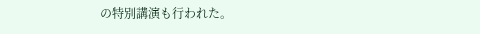の特別講演も行われた。